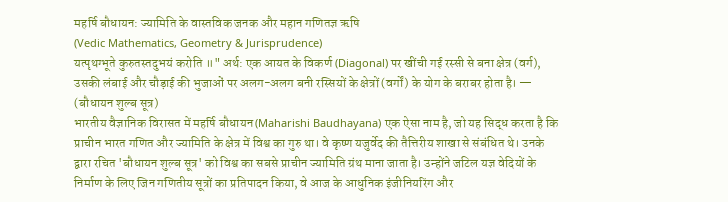महर्षि बौधायन: ज्यामिति के वास्तविक जनक और महान गणितज्ञ ऋषि
(Vedic Mathematics, Geometry & Jurisprudence)
यत्पृथग्भूते कुरुतस्तदुभयं करोति ॥" अर्थ: एक आयत के विकर्ण (Diagonal) पर खींची गई रस्सी से बना क्षेत्र (वर्ग), उसकी लंबाई और चौड़ाई की भुजाओं पर अलग-अलग बनी रस्सियों के क्षेत्रों (वर्गों) के योग के बराबर होता है। — (बौधायन शुल्ब सूत्र)
भारतीय वैज्ञानिक विरासत में महर्षि बौधायन (Maharishi Baudhayana) एक ऐसा नाम है, जो यह सिद्ध करता है कि प्राचीन भारत गणित और ज्यामिति के क्षेत्र में विश्व का गुरु था। वे कृष्ण यजुर्वेद की तैत्तिरीय शाखा से संबंधित थे। उनके द्वारा रचित 'बौधायन शुल्ब सूत्र' को विश्व का सबसे प्राचीन ज्यामिति ग्रंथ माना जाता है। उन्होंने जटिल यज्ञ वेदियों के निर्माण के लिए जिन गणितीय सूत्रों का प्रतिपादन किया, वे आज के आधुनिक इंजीनियरिंग और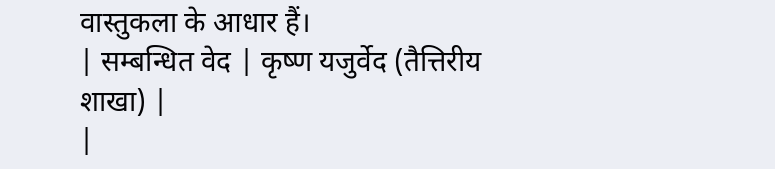वास्तुकला के आधार हैं।
| सम्बन्धित वेद | कृष्ण यजुर्वेद (तैत्तिरीय शाखा) |
|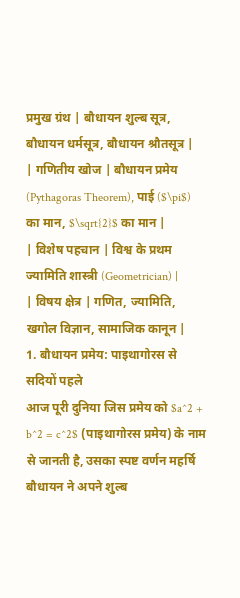प्रमुख ग्रंथ | बौधायन शुल्ब सूत्र, बौधायन धर्मसूत्र, बौधायन श्रौतसूत्र |
| गणितीय खोज | बौधायन प्रमेय (Pythagoras Theorem), पाई ($\pi$) का मान, $\sqrt{2}$ का मान |
| विशेष पहचान | विश्व के प्रथम ज्यामिति शास्त्री (Geometrician) |
| विषय क्षेत्र | गणित, ज्यामिति, खगोल विज्ञान, सामाजिक कानून |
1. बौधायन प्रमेय: पाइथागोरस से सदियों पहले
आज पूरी दुनिया जिस प्रमेय को $a^2 + b^2 = c^2$ (पाइथागोरस प्रमेय) के नाम से जानती है, उसका स्पष्ट वर्णन महर्षि बौधायन ने अपने शुल्ब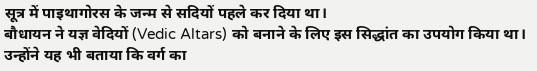सूत्र में पाइथागोरस के जन्म से सदियों पहले कर दिया था।
बौधायन ने यज्ञ वेदियों (Vedic Altars) को बनाने के लिए इस सिद्धांत का उपयोग किया था। उन्होंने यह भी बताया कि वर्ग का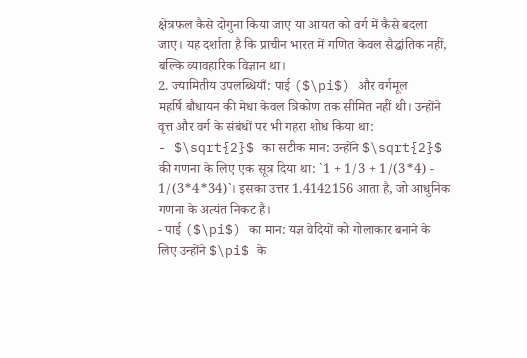क्षेत्रफल कैसे दोगुना किया जाए या आयत को वर्ग में कैसे बदला जाए। यह दर्शाता है कि प्राचीन भारत में गणित केवल सैद्धांतिक नहीं, बल्कि व्यावहारिक विज्ञान था।
2. ज्यामितीय उपलब्धियाँ: पाई ($\pi$) और वर्गमूल
महर्षि बौधायन की मेधा केवल त्रिकोण तक सीमित नहीं थी। उन्होंने वृत्त और वर्ग के संबंधों पर भी गहरा शोध किया था:
- $\sqrt{2}$ का सटीक मान: उन्होंने $\sqrt{2}$ की गणना के लिए एक सूत्र दिया था: `1 + 1/3 + 1/(3*4) - 1/(3*4*34)`। इसका उत्तर 1.4142156 आता है, जो आधुनिक गणना के अत्यंत निकट है।
- पाई ($\pi$) का मान: यज्ञ वेदियों को गोलाकार बनाने के लिए उन्होंने $\pi$ के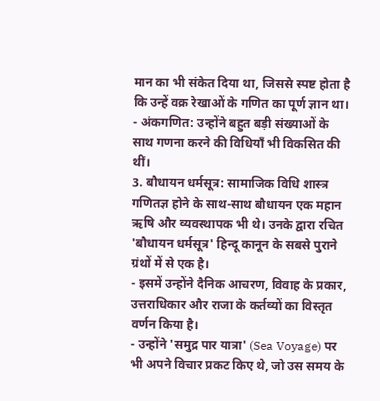मान का भी संकेत दिया था, जिससे स्पष्ट होता है कि उन्हें वक्र रेखाओं के गणित का पूर्ण ज्ञान था।
- अंकगणित: उन्होंने बहुत बड़ी संख्याओं के साथ गणना करने की विधियाँ भी विकसित की थीं।
3. बौधायन धर्मसूत्र: सामाजिक विधि शास्त्र
गणितज्ञ होने के साथ-साथ बौधायन एक महान ऋषि और व्यवस्थापक भी थे। उनके द्वारा रचित 'बौधायन धर्मसूत्र' हिन्दू कानून के सबसे पुराने ग्रंथों में से एक है।
- इसमें उन्होंने दैनिक आचरण, विवाह के प्रकार, उत्तराधिकार और राजा के कर्तव्यों का विस्तृत वर्णन किया है।
- उन्होंने 'समुद्र पार यात्रा' (Sea Voyage) पर भी अपने विचार प्रकट किए थे, जो उस समय के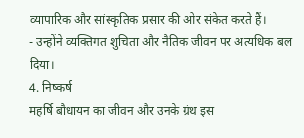व्यापारिक और सांस्कृतिक प्रसार की ओर संकेत करते हैं।
- उन्होंने व्यक्तिगत शुचिता और नैतिक जीवन पर अत्यधिक बल दिया।
4. निष्कर्ष
महर्षि बौधायन का जीवन और उनके ग्रंथ इस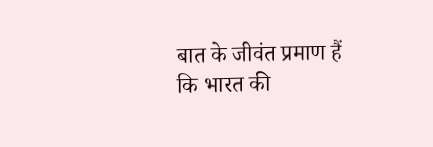बात के जीवंत प्रमाण हैं कि भारत की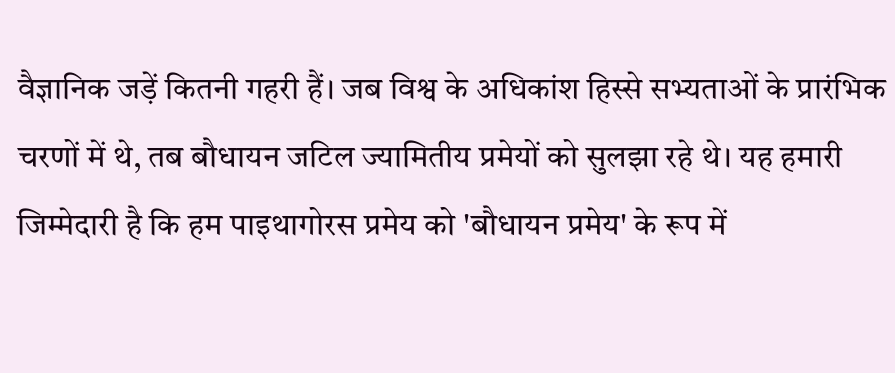वैज्ञानिक जड़ें कितनी गहरी हैं। जब विश्व के अधिकांश हिस्से सभ्यताओं के प्रारंभिक चरणों में थे, तब बौधायन जटिल ज्यामितीय प्रमेयों को सुलझा रहे थे। यह हमारी जिम्मेदारी है कि हम पाइथागोरस प्रमेय को 'बौधायन प्रमेय' के रूप में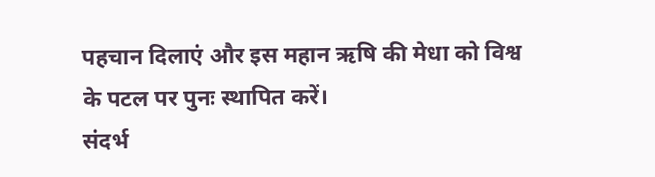पहचान दिलाएं और इस महान ऋषि की मेधा को विश्व के पटल पर पुनः स्थापित करें।
संदर्भ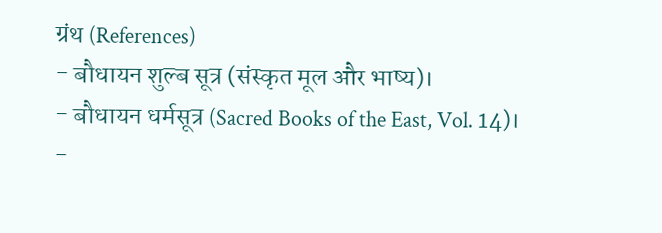ग्रंथ (References)
- बौधायन शुल्ब सूत्र (संस्कृत मूल और भाष्य)।
- बौधायन धर्मसूत्र (Sacred Books of the East, Vol. 14)।
-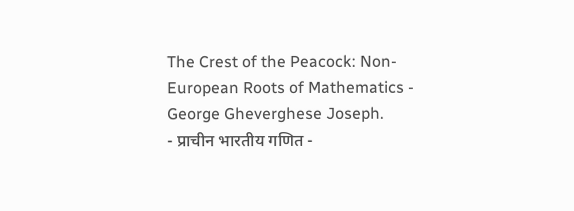The Crest of the Peacock: Non-European Roots of Mathematics - George Gheverghese Joseph.
- प्राचीन भारतीय गणित -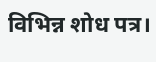विभिन्न शोध पत्र।